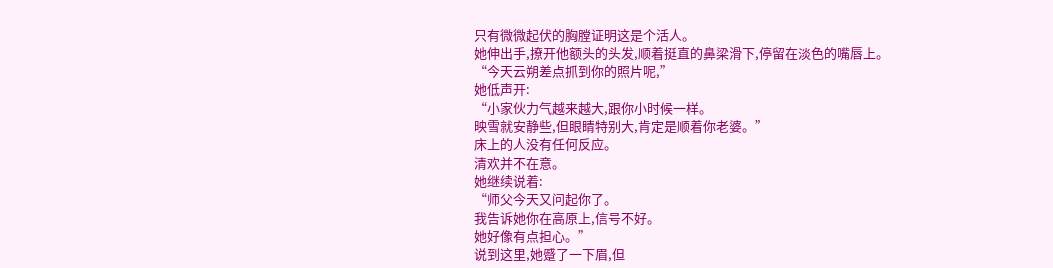只有微微起伏的胸膛证明这是个活人。
她伸出手,撩开他额头的头发,顺着挺直的鼻梁滑下,停留在淡色的嘴唇上。
“今天云朔差点抓到你的照片呢,”
她低声开:
“小家伙力气越来越大,跟你小时候一样。
映雪就安静些,但眼睛特别大,肯定是顺着你老婆。”
床上的人没有任何反应。
清欢并不在意。
她继续说着:
“师父今天又问起你了。
我告诉她你在高原上,信号不好。
她好像有点担心。”
说到这里,她蹙了一下眉,但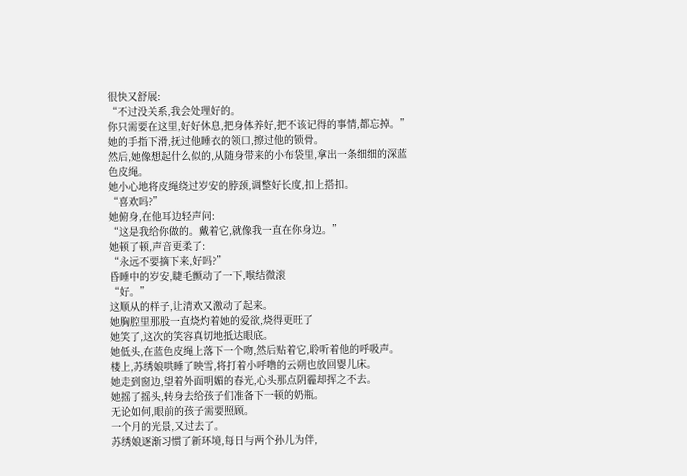很快又舒展:
“不过没关系,我会处理好的。
你只需要在这里,好好休息,把身体养好,把不该记得的事情,都忘掉。”
她的手指下滑,抚过他睡衣的领口,擦过他的锁骨。
然后,她像想起什么似的,从随身带来的小布袋里,拿出一条细细的深蓝色皮绳。
她小心地将皮绳绕过岁安的脖颈,调整好长度,扣上搭扣。
“喜欢吗?”
她俯身,在他耳边轻声问:
“这是我给你做的。戴着它,就像我一直在你身边。”
她顿了顿,声音更柔了:
“永远不要摘下来,好吗?”
昏睡中的岁安,睫毛颤动了一下,喉结微滚
“好。”
这顺从的样子,让清欢又激动了起来。
她胸腔里那股一直烧灼着她的爱欲,烧得更旺了
她笑了,这次的笑容真切地抵达眼底。
她低头,在蓝色皮绳上落下一个吻,然后贴着它,聆听着他的呼吸声。
楼上,苏绣娘哄睡了映雪,将打着小呼噜的云朔也放回婴儿床。
她走到窗边,望着外面明媚的春光,心头那点阴霾却挥之不去。
她摇了摇头,转身去给孩子们准备下一顿的奶瓶。
无论如何,眼前的孩子需要照顾。
一个月的光景,又过去了。
苏绣娘逐渐习惯了新环境,每日与两个孙儿为伴,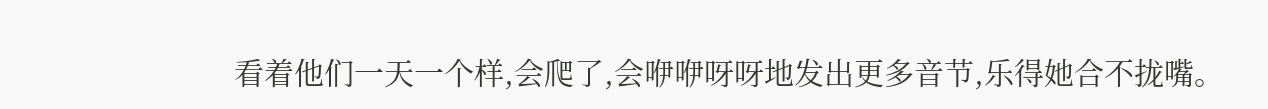看着他们一天一个样,会爬了,会咿咿呀呀地发出更多音节,乐得她合不拢嘴。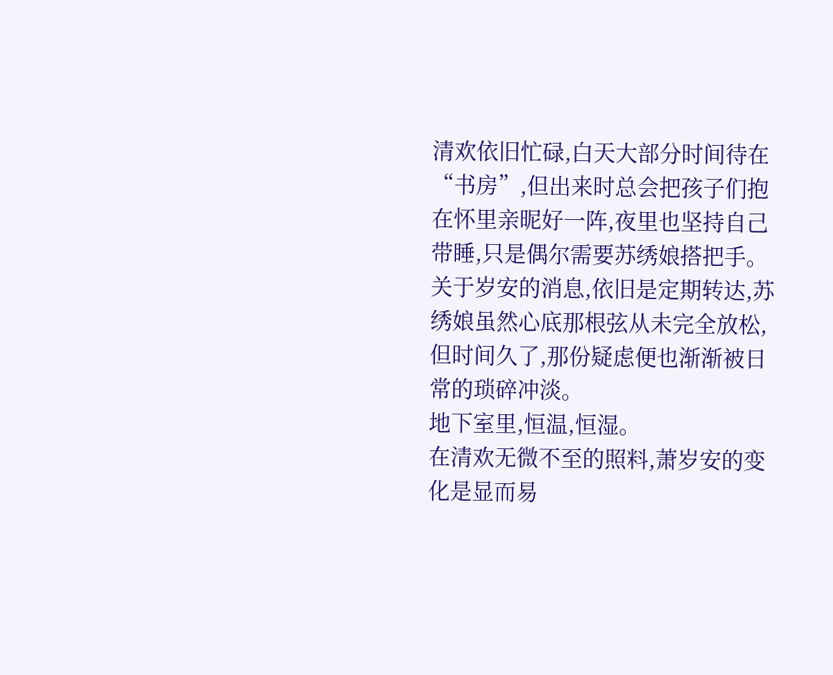清欢依旧忙碌,白天大部分时间待在“书房”,但出来时总会把孩子们抱在怀里亲昵好一阵,夜里也坚持自己带睡,只是偶尔需要苏绣娘搭把手。
关于岁安的消息,依旧是定期转达,苏绣娘虽然心底那根弦从未完全放松,但时间久了,那份疑虑便也渐渐被日常的琐碎冲淡。
地下室里,恒温,恒湿。
在清欢无微不至的照料,萧岁安的变化是显而易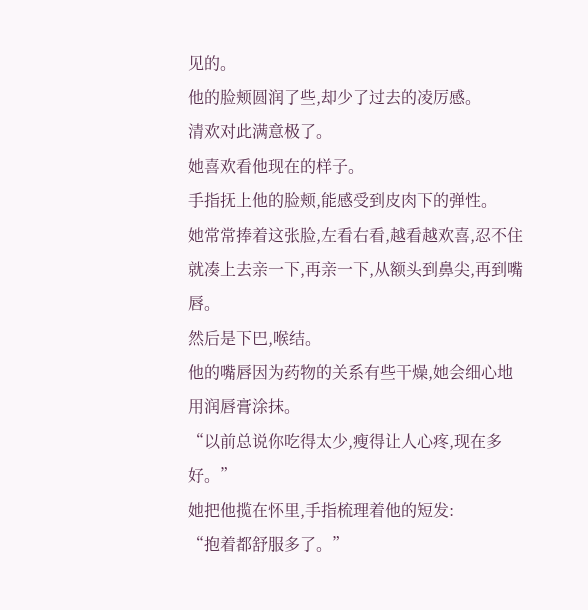见的。
他的脸颊圆润了些,却少了过去的凌厉感。
清欢对此满意极了。
她喜欢看他现在的样子。
手指抚上他的脸颊,能感受到皮肉下的弹性。
她常常捧着这张脸,左看右看,越看越欢喜,忍不住就凑上去亲一下,再亲一下,从额头到鼻尖,再到嘴唇。
然后是下巴,喉结。
他的嘴唇因为药物的关系有些干燥,她会细心地用润唇膏涂抹。
“以前总说你吃得太少,瘦得让人心疼,现在多好。”
她把他揽在怀里,手指梳理着他的短发:
“抱着都舒服多了。”